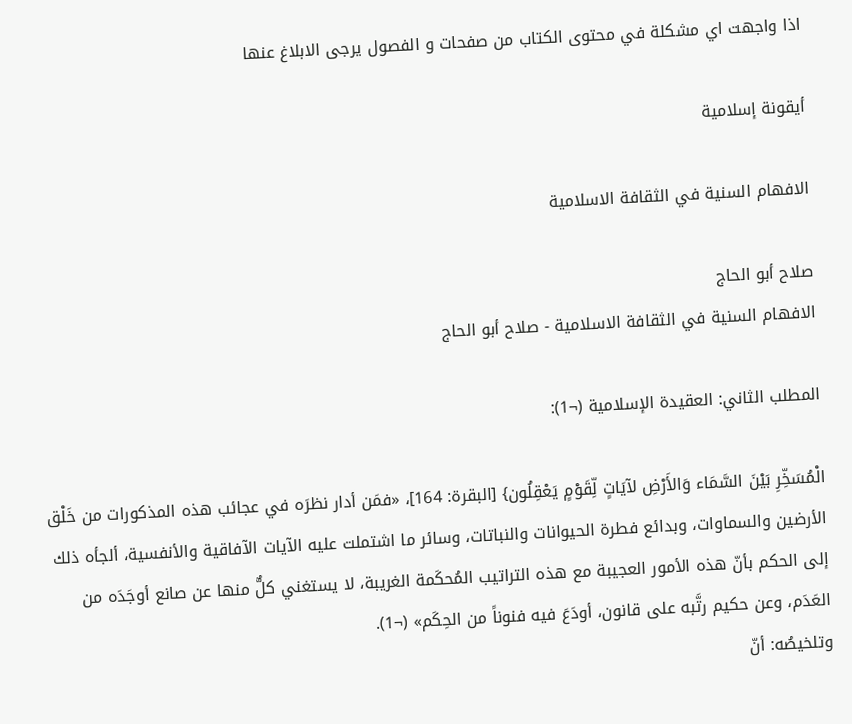اذا واجهت اي مشكلة في محتوى الكتاب من صفحات و الفصول يرجى الابلاغ عنها

أيقونة إسلامية

الافهام السنية في الثقافة الاسلامية

صلاح أبو الحاج
الافهام السنية في الثقافة الاسلامية - صلاح أبو الحاج

المطلب الثاني: العقيدة الإسلامية (¬1):

الْمُسَخِّرِ بَيْنَ السَّمَاء وَالأَرْضِ لآيَاتٍ لِّقَوْمٍ يَعْقِلُون} [البقرة: 164]، «فمَن أدار نظرَه في عجائب هذه المذكورات من خَلْق الأرضين والسماوات، وبدائع فطرة الحيوانات والنباتات، وسائر ما اشتملت عليه الآيات الآفاقية والأنفسية، ألجأه ذلك إلى الحكم بأنّ هذه الأمور العجيبة مع هذه التراتيب المُحكَمة الغريبة، لا يستغني كلٌّ منها عن صانع أوجَدَه من العَدَم، وعن حكيم رتَّبه على قانون، أودَعَ فيه فنوناً من الحِكَم» (¬1).
وتلخيصُه: أنّ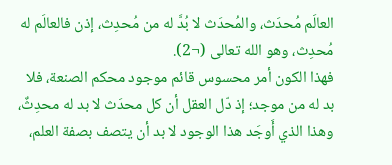العالَم مُحدَث، والمُحدَث لا بُدَّ له من مُحدِث، إذن فالعالَم له مُحدِث، وهو الله تعالى (¬2).
فهذا الكون أمر محسوس قائم موجود محكم الصنعة، فلا بد له من موجد؛ إذ دّل العقل أن كل محدَث لا بد له محدِثٌ، وهذا الذي أَوجَد هذا الوجود لا بد أن يتصف بصفة العلم،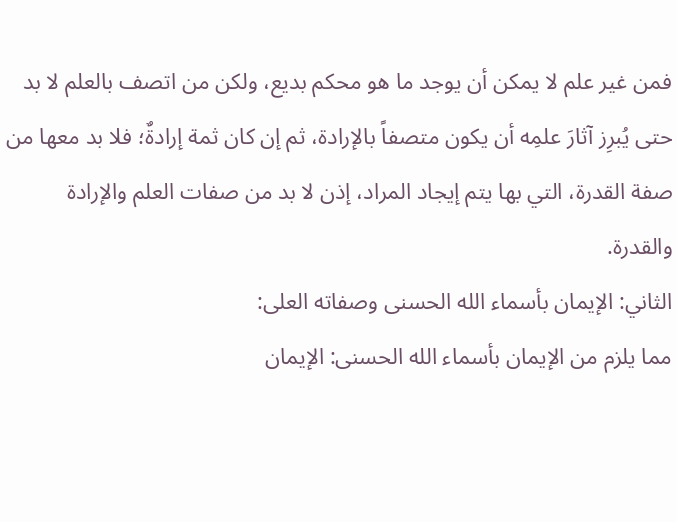فمن غير علم لا يمكن أن يوجد ما هو محكم بديع، ولكن من اتصف بالعلم لا بد حتى يُبرِز آثارَ علمِه أن يكون متصفاً بالإرادة، ثم إن كان ثمة إرادةٌ؛ فلا بد معها من صفة القدرة، التي بها يتم إيجاد المراد، إذن لا بد من صفات العلم والإرادة والقدرة.
الثاني: الإيمان بأسماء الله الحسنى وصفاته العلى:
مما يلزم من الإيمان بأسماء الله الحسنى: الإيمان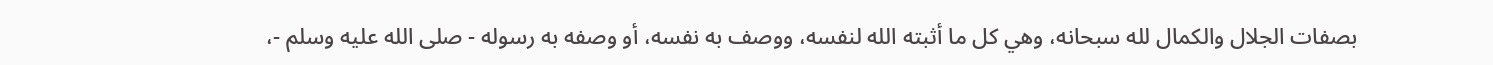بصفات الجلال والكمال لله سبحانه، وهي كل ما أثبته الله لنفسه، ووصف به نفسه، أو وصفه به رسوله - صلى الله عليه وسلم -،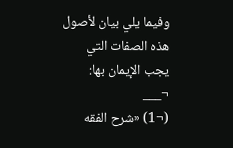وفيما يلي بيان لأصول هذه الصفات التي يجب الإيمان بها:
¬___
(¬1) «شرح الفقه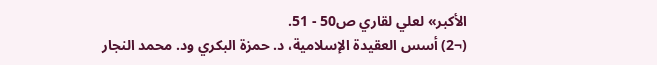الأكبر» لعلي لقاري ص50 - 51.
(¬2) أسس العقيدة الإسلامية، د. حمزة البكري ود. محمد النجار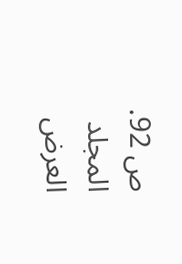ص 92.
المجلد
العرض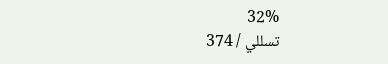32%
تسللي / 374